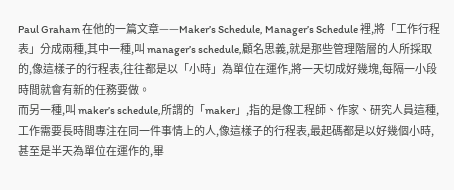Paul Graham 在他的一篇文章——Maker’s Schedule, Manager’s Schedule 裡,將「工作行程表」分成兩種,其中一種,叫 manager’s schedule,顧名思義,就是那些管理階層的人所採取的,像這樣子的行程表,往往都是以「小時」為單位在運作,將一天切成好幾塊,每隔一小段時間就會有新的任務要做。
而另一種,叫 maker’s schedule,所謂的「maker」,指的是像工程師、作家、研究人員這種,工作需要長時間專注在同一件事情上的人,像這樣子的行程表,最起碼都是以好幾個小時,甚至是半天為單位在運作的,畢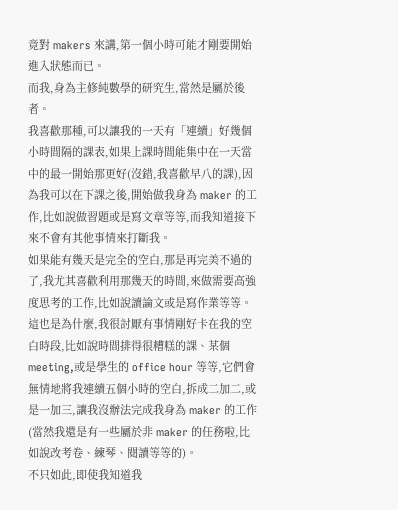竟對 makers 來講,第一個小時可能才剛要開始進入狀態而已。
而我,身為主修純數學的研究生,當然是屬於後者。
我喜歡那種,可以讓我的一天有「連續」好幾個小時間隔的課表,如果上課時間能集中在一天當中的最一開始那更好(沒錯,我喜歡早八的課),因為我可以在下課之後,開始做我身為 maker 的工作,比如說做習題或是寫文章等等,而我知道接下來不會有其他事情來打斷我。
如果能有幾天是完全的空白,那是再完美不過的了,我尤其喜歡利用那幾天的時間,來做需要高強度思考的工作,比如說讀論文或是寫作業等等。
這也是為什麼,我很討厭有事情剛好卡在我的空白時段,比如說時間排得很糟糕的課、某個 meeting,或是學生的 office hour 等等,它們會無情地將我連續五個小時的空白,拆成二加二,或是一加三,讓我沒辦法完成我身為 maker 的工作(當然我還是有一些屬於非 maker 的任務啦,比如說改考卷、練琴、閱讀等等的)。
不只如此,即使我知道我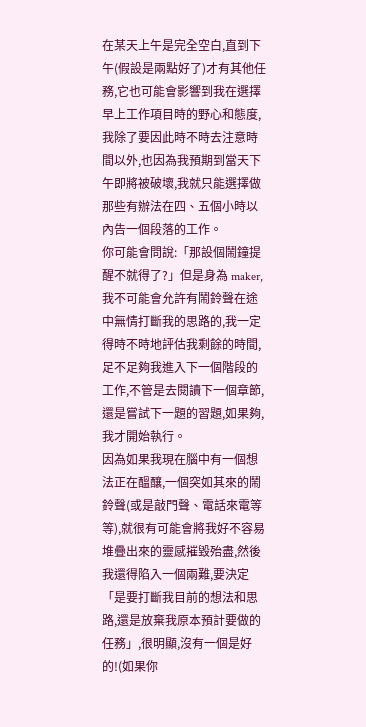在某天上午是完全空白,直到下午(假設是兩點好了)才有其他任務,它也可能會影響到我在選擇早上工作項目時的野心和態度,我除了要因此時不時去注意時間以外,也因為我預期到當天下午即將被破壞,我就只能選擇做那些有辦法在四、五個小時以內告一個段落的工作。
你可能會問說:「那設個鬧鐘提醒不就得了?」但是身為 maker,我不可能會允許有鬧鈴聲在途中無情打斷我的思路的,我一定得時不時地評估我剩餘的時間,足不足夠我進入下一個階段的工作,不管是去閱讀下一個章節,還是嘗試下一題的習題,如果夠,我才開始執行。
因為如果我現在腦中有一個想法正在醞釀,一個突如其來的鬧鈴聲(或是敲門聲、電話來電等等),就很有可能會將我好不容易堆疊出來的靈感摧毀殆盡,然後我還得陷入一個兩難,要決定「是要打斷我目前的想法和思路,還是放棄我原本預計要做的任務」,很明顯,沒有一個是好的!(如果你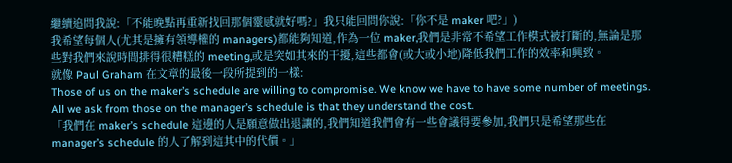繼續追問我說:「不能晚點再重新找回那個靈感就好嗎?」我只能回問你說:「你不是 maker 吧?」)
我希望每個人(尤其是擁有領導權的 managers)都能夠知道,作為一位 maker,我們是非常不希望工作模式被打斷的,無論是那些對我們來說時間排得很糟糕的 meeting,或是突如其來的干擾,這些都會(或大或小地)降低我們工作的效率和興致。
就像 Paul Graham 在文章的最後一段所提到的一樣:
Those of us on the maker’s schedule are willing to compromise. We know we have to have some number of meetings. All we ask from those on the manager’s schedule is that they understand the cost.
「我們在 maker’s schedule 這邊的人是願意做出退讓的,我們知道我們會有一些會議得要參加,我們只是希望那些在 manager’s schedule 的人了解到這其中的代價。」